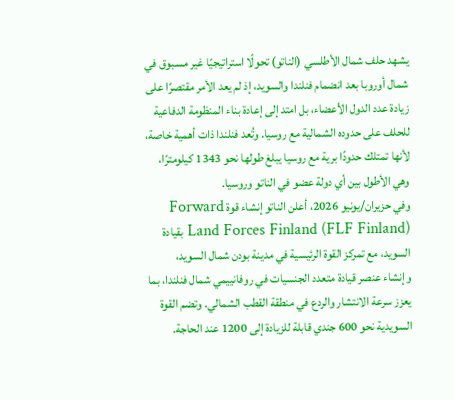يشهد حلف شمال الأطلسي (الناتو) تحولًا استراتيجيًا غير مسبوق في شمال أوروبا بعد انضمام فنلندا والسويد، إذ لم يعد الأمر مقتصرًا على زيادة عدد الدول الأعضاء، بل امتد إلى إعادة بناء المنظومة الدفاعية للحلف على حدوده الشمالية مع روسيا. وتُعد فنلندا ذات أهمية خاصة، لأنها تمتلك حدودًا برية مع روسيا يبلغ طولها نحو 1343 كيلومترًا، وهي الأطول بين أي دولة عضو في الناتو وروسيا.
وفي حزيران/يونيو 2026، أعلن الناتو إنشاء قوة Forward Land Forces Finland (FLF Finland) بقيادة السويد، مع تمركز القوة الرئيسية في مدينة بودن شمال السويد، وإنشاء عنصر قيادة متعدد الجنسيات في روفانييمي شمال فنلندا، بما يعزز سرعة الانتشار والردع في منطقة القطب الشمالي. وتضم القوة السويدية نحو 600 جندي قابلة للزيادة إلى 1200 عند الحاجة.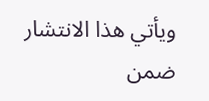ويأتي هذا الانتشار ضمن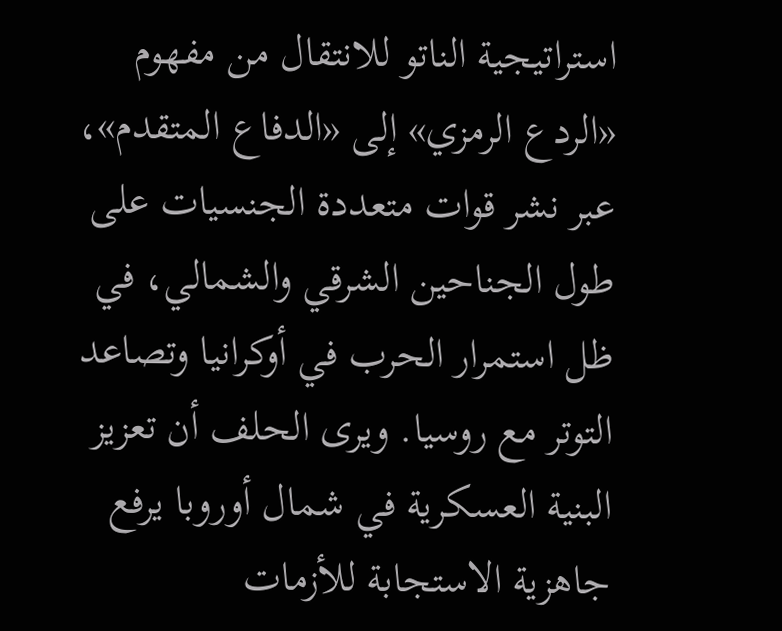استراتيجية الناتو للانتقال من مفهوم «الردع الرمزي» إلى «الدفاع المتقدم»، عبر نشر قوات متعددة الجنسيات على طول الجناحين الشرقي والشمالي، في ظل استمرار الحرب في أوكرانيا وتصاعد التوتر مع روسيا. ويرى الحلف أن تعزيز البنية العسكرية في شمال أوروبا يرفع جاهزية الاستجابة للأزمات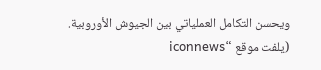ويحسن التكامل العملياتي بين الجيوش الأوروبية.
(يلفت موقع “iconnews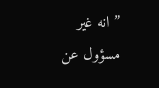” انه غير مسؤول عن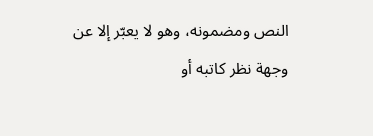النص ومضمونه، وهو لا يعبّر إلا عن وجهة نظر كاتبه أو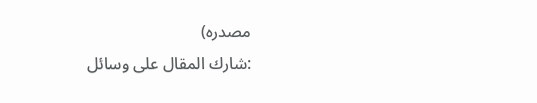مصدره)
:شارك المقال على وسائل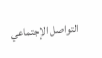التواصل الإجتماعي